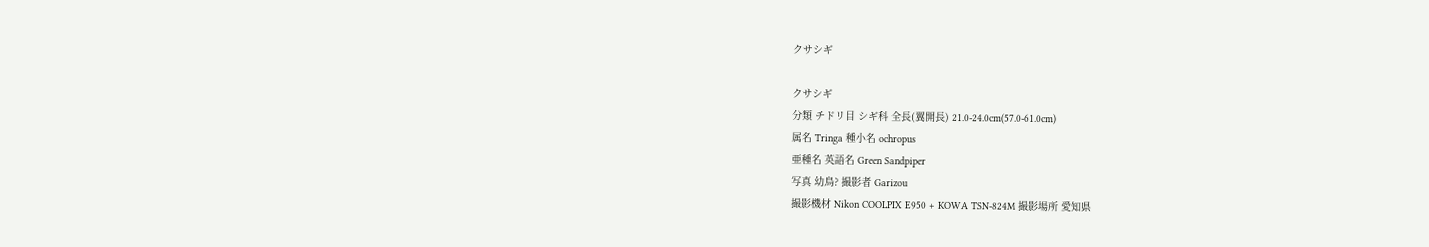クサシギ

クサシギ
分類 チドリ目 シギ科 全長(翼開長) 21.0-24.0cm(57.0-61.0cm)
属名 Tringa 種小名 ochropus
亜種名 英語名 Green Sandpiper
写真 幼鳥? 撮影者 Garizou
撮影機材 Nikon COOLPIX E950 + KOWA TSN-824M 撮影場所 愛知県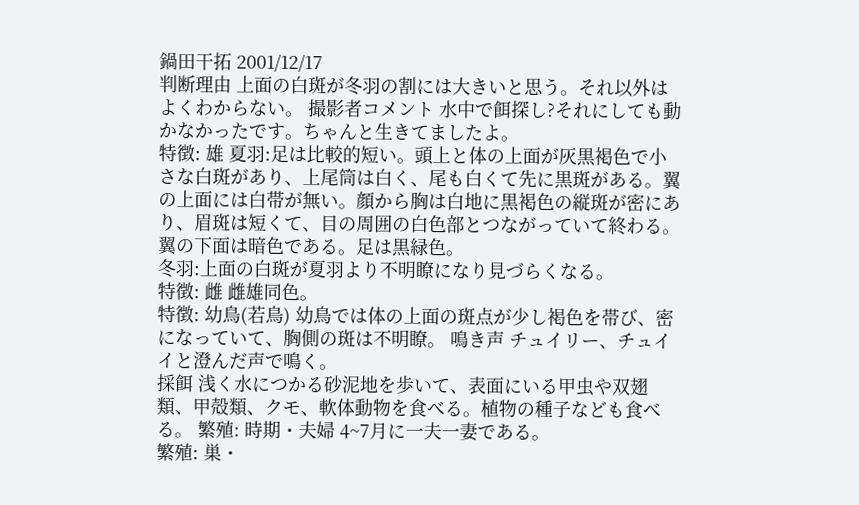鍋田干拓 2001/12/17
判断理由 上面の白斑が冬羽の割には大きいと思う。それ以外はよくわからない。 撮影者コメント 水中で餌探し?それにしても動かなかったです。ちゃんと生きてましたよ。
特徴: 雄 夏羽:足は比較的短い。頭上と体の上面が灰黒褐色で小さな白斑があり、上尾筒は白く、尾も白くて先に黒斑がある。翼の上面には白帯が無い。顔から胸は白地に黒褐色の縦斑が密にあり、眉斑は短くて、目の周囲の白色部とつながっていて終わる。翼の下面は暗色である。足は黒緑色。
冬羽:上面の白斑が夏羽より不明瞭になり見づらくなる。
特徴: 雌 雌雄同色。
特徴: 幼鳥(若鳥) 幼鳥では体の上面の斑点が少し褐色を帯び、密になっていて、胸側の斑は不明瞭。 鳴き声 チュイリー、チュイイと澄んだ声で鳴く。
採餌 浅く水につかる砂泥地を歩いて、表面にいる甲虫や双翅類、甲殻類、クモ、軟体動物を食べる。植物の種子なども食べる。 繁殖: 時期・夫婦 4~7月に一夫一妻である。
繁殖: 巣・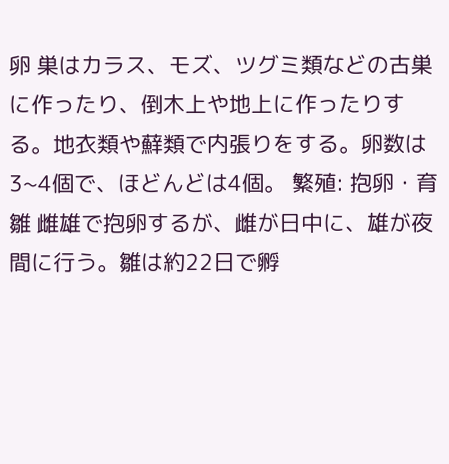卵 巣はカラス、モズ、ツグミ類などの古巣に作ったり、倒木上や地上に作ったりする。地衣類や蘚類で内張りをする。卵数は3~4個で、ほどんどは4個。 繁殖: 抱卵・育雛 雌雄で抱卵するが、雌が日中に、雄が夜間に行う。雛は約22日で孵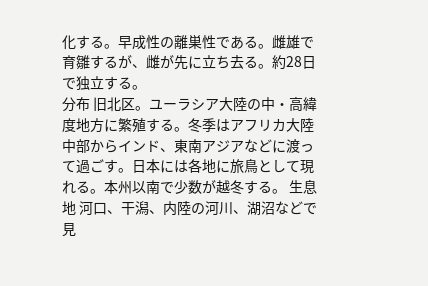化する。早成性の離巣性である。雌雄で育雛するが、雌が先に立ち去る。約28日で独立する。
分布 旧北区。ユーラシア大陸の中・高緯度地方に繁殖する。冬季はアフリカ大陸中部からインド、東南アジアなどに渡って過ごす。日本には各地に旅鳥として現れる。本州以南で少数が越冬する。 生息地 河口、干潟、内陸の河川、湖沼などで見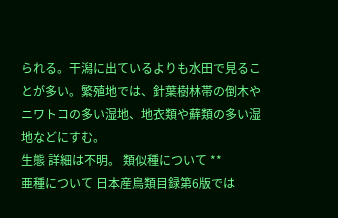られる。干潟に出ているよりも水田で見ることが多い。繁殖地では、針葉樹林帯の倒木やニワトコの多い湿地、地衣類や蘚類の多い湿地などにすむ。
生態 詳細は不明。 類似種について **
亜種について 日本産鳥類目録第6版では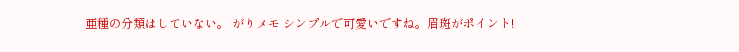亜種の分類はしていない。 がりメモ シンプルで可愛いですね。眉斑がポイント!